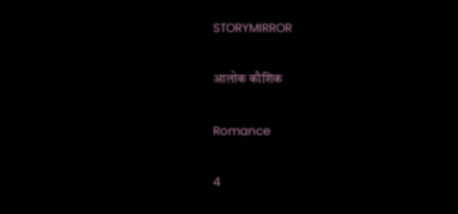STORYMIRROR

आलोक कौशिक

Romance

4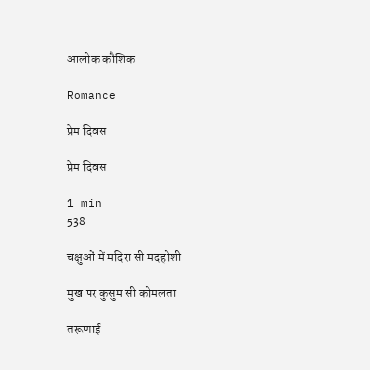आलोक कौशिक

Romance

प्रेम दिवस

प्रेम दिवस

1 min
538

चक्षुओं में मदिरा सी मदहोशी

मुख पर कुसुम सी कोमलता

तरूणाई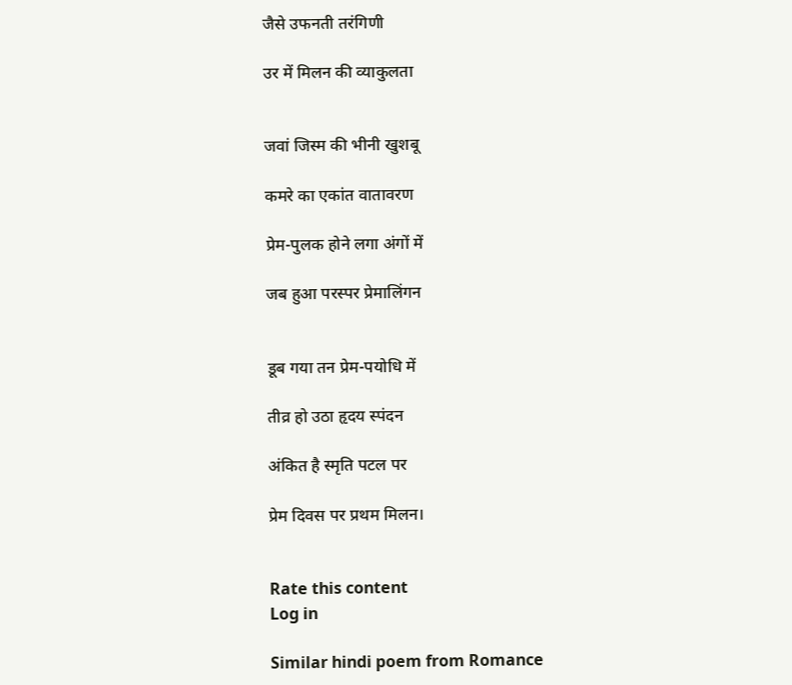जैसे उफनती तरंगिणी

उर में मिलन की व्याकुलता


जवां जिस्म की भीनी खुशबू

कमरे का एकांत वातावरण

प्रेम-पुलक होने लगा अंगों में

जब हुआ परस्पर प्रेमालिंगन


डूब गया तन प्रेम-पयोधि में

तीव्र हो उठा हृदय स्पंदन

अंकित है स्मृति पटल पर

प्रेम दिवस पर प्रथम मिलन।


Rate this content
Log in

Similar hindi poem from Romance